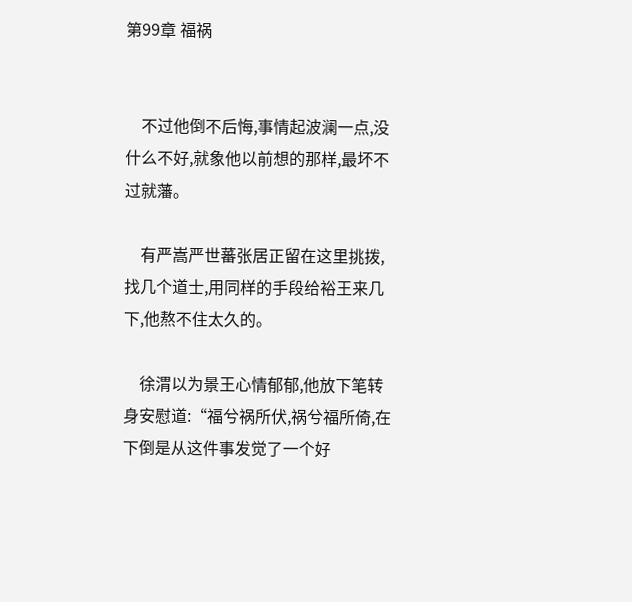第99章 福祸


    不过他倒不后悔,事情起波澜一点,没什么不好,就象他以前想的那样,最坏不过就藩。

    有严嵩严世蕃张居正留在这里挑拨,找几个道士,用同样的手段给裕王来几下,他熬不住太久的。

    徐渭以为景王心情郁郁,他放下笔转身安慰道:“福兮祸所伏,祸兮福所倚,在下倒是从这件事发觉了一个好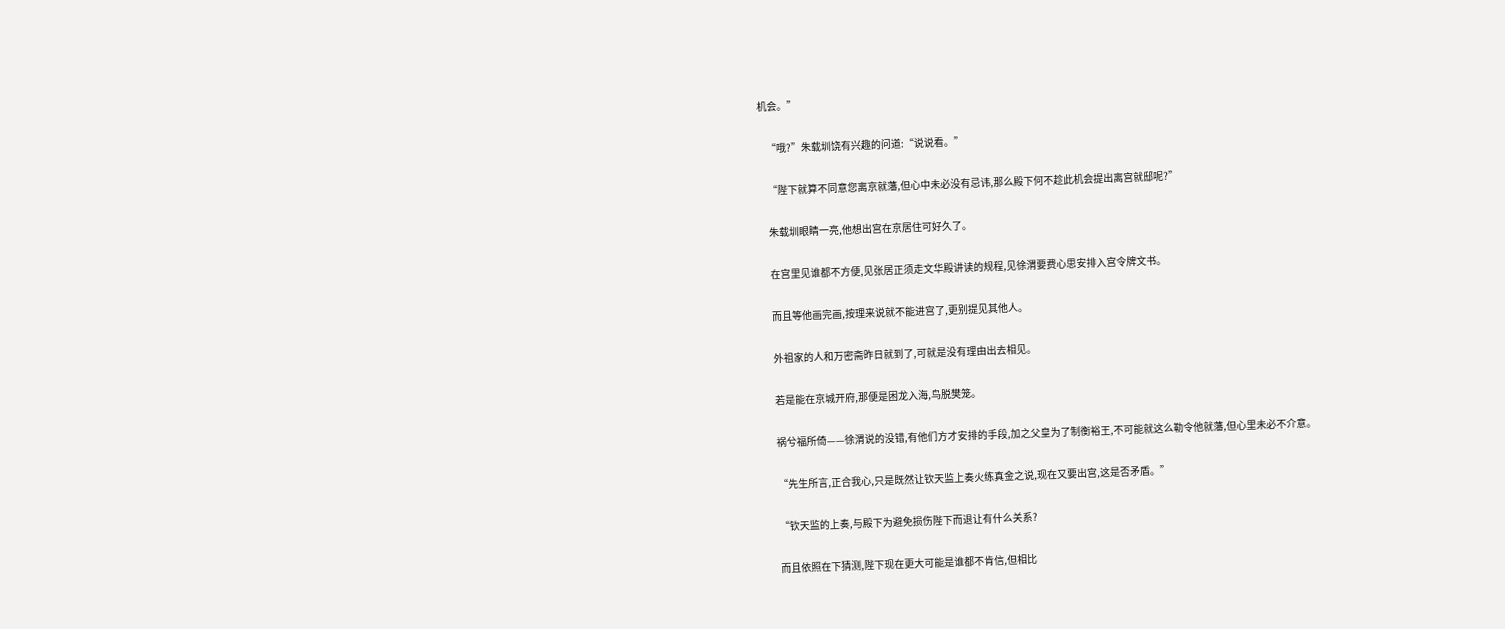机会。”

    “哦?”朱载圳饶有兴趣的问道:“说说看。”

    “陛下就算不同意您离京就藩,但心中未必没有忌讳,那么殿下何不趁此机会提出离宫就邸呢?”

    朱载圳眼睛一亮,他想出宫在京居住可好久了。

    在宫里见谁都不方便,见张居正须走文华殿讲读的规程,见徐渭要费心思安排入宫令牌文书。

    而且等他画完画,按理来说就不能进宫了,更别提见其他人。

    外祖家的人和万密斋昨日就到了,可就是没有理由出去相见。

    若是能在京城开府,那便是困龙入海,鸟脱樊笼。

    祸兮福所倚——徐渭说的没错,有他们方才安排的手段,加之父皇为了制衡裕王,不可能就这么勒令他就藩,但心里未必不介意。

    “先生所言,正合我心,只是既然让钦天监上奏火练真金之说,现在又要出宫,这是否矛盾。”

    “钦天监的上奏,与殿下为避免损伤陛下而退让有什么关系?

    而且依照在下猜测,陛下现在更大可能是谁都不肯信,但相比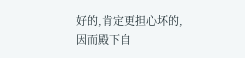好的,肯定更担心坏的,因而殿下自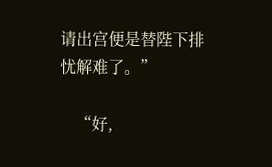请出宫便是替陛下排忧解难了。”

    “好,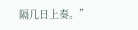隔几日上奏。”